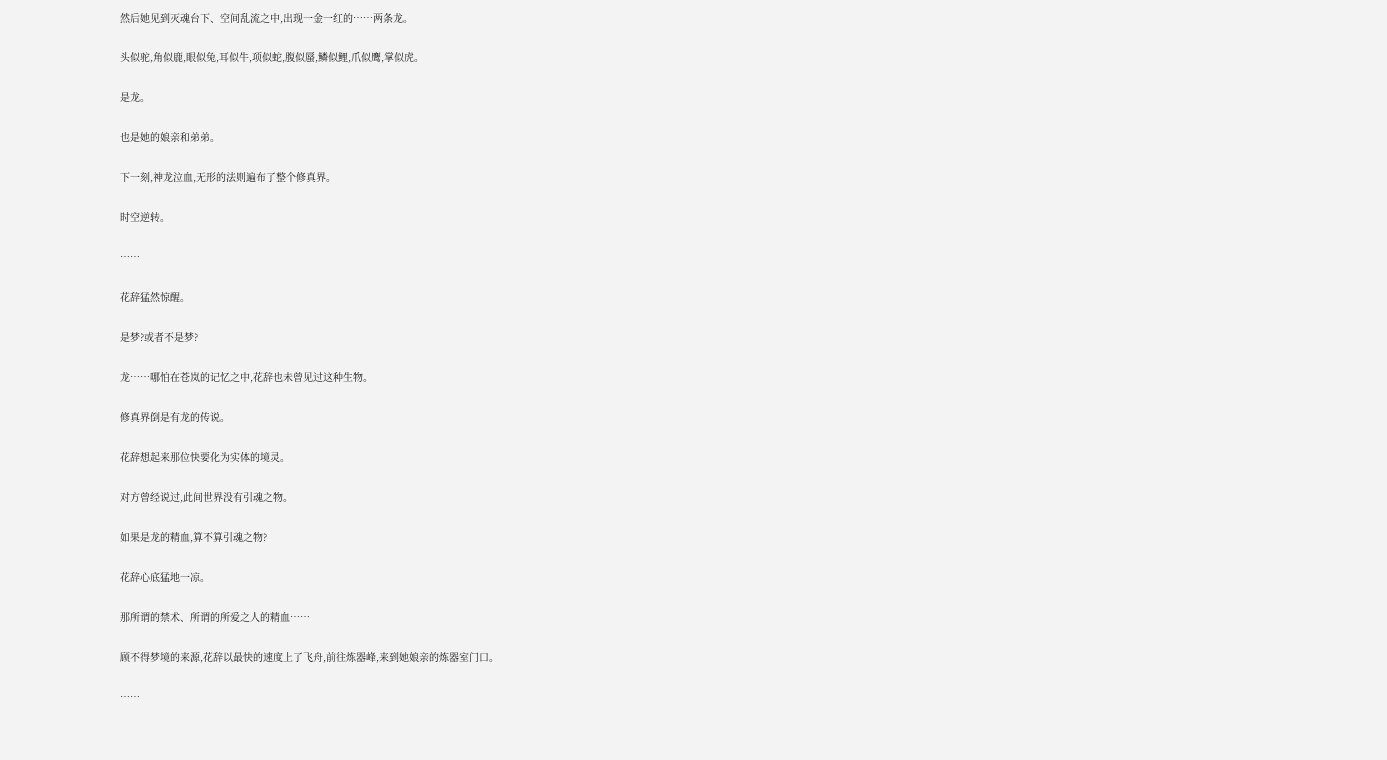然后她见到灭魂台下、空间乱流之中,出现一金一红的……两条龙。

头似驼,角似鹿,眼似兔,耳似牛,项似蛇,腹似蜃,鳞似鲤,爪似鹰,掌似虎。

是龙。

也是她的娘亲和弟弟。

下一刻,神龙泣血,无形的法则遍布了整个修真界。

时空逆转。

……

花辞猛然惊醒。

是梦?或者不是梦?

龙……哪怕在苍岚的记忆之中,花辞也未曾见过这种生物。

修真界倒是有龙的传说。

花辞想起来那位快要化为实体的境灵。

对方曾经说过,此间世界没有引魂之物。

如果是龙的精血,算不算引魂之物?

花辞心底猛地一凉。

那所谓的禁术、所谓的所爱之人的精血……

顾不得梦境的来源,花辞以最快的速度上了飞舟,前往炼器峰,来到她娘亲的炼器室门口。

……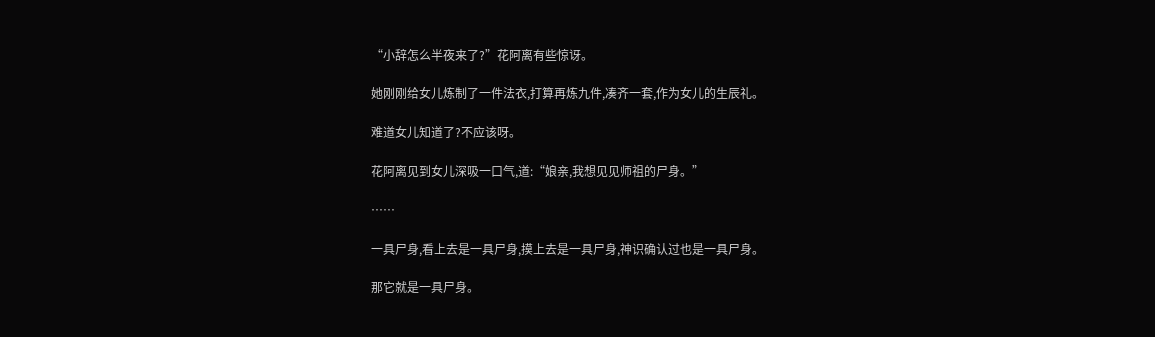“小辞怎么半夜来了?”花阿离有些惊讶。

她刚刚给女儿炼制了一件法衣,打算再炼九件,凑齐一套,作为女儿的生辰礼。

难道女儿知道了?不应该呀。

花阿离见到女儿深吸一口气,道:“娘亲,我想见见师祖的尸身。”

……

一具尸身,看上去是一具尸身,摸上去是一具尸身,神识确认过也是一具尸身。

那它就是一具尸身。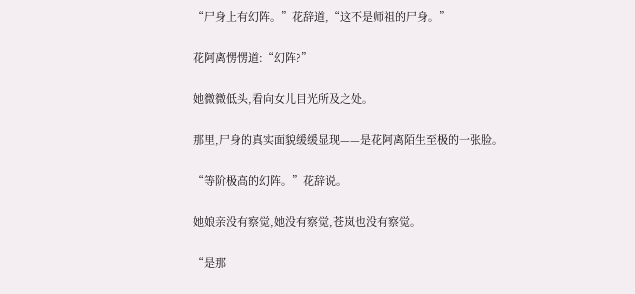“尸身上有幻阵。”花辞道,“这不是师祖的尸身。”

花阿离愣愣道:“幻阵?”

她微微低头,看向女儿目光所及之处。

那里,尸身的真实面貌缓缓显现——是花阿离陌生至极的一张脸。

“等阶极高的幻阵。”花辞说。

她娘亲没有察觉,她没有察觉,苍岚也没有察觉。

“是那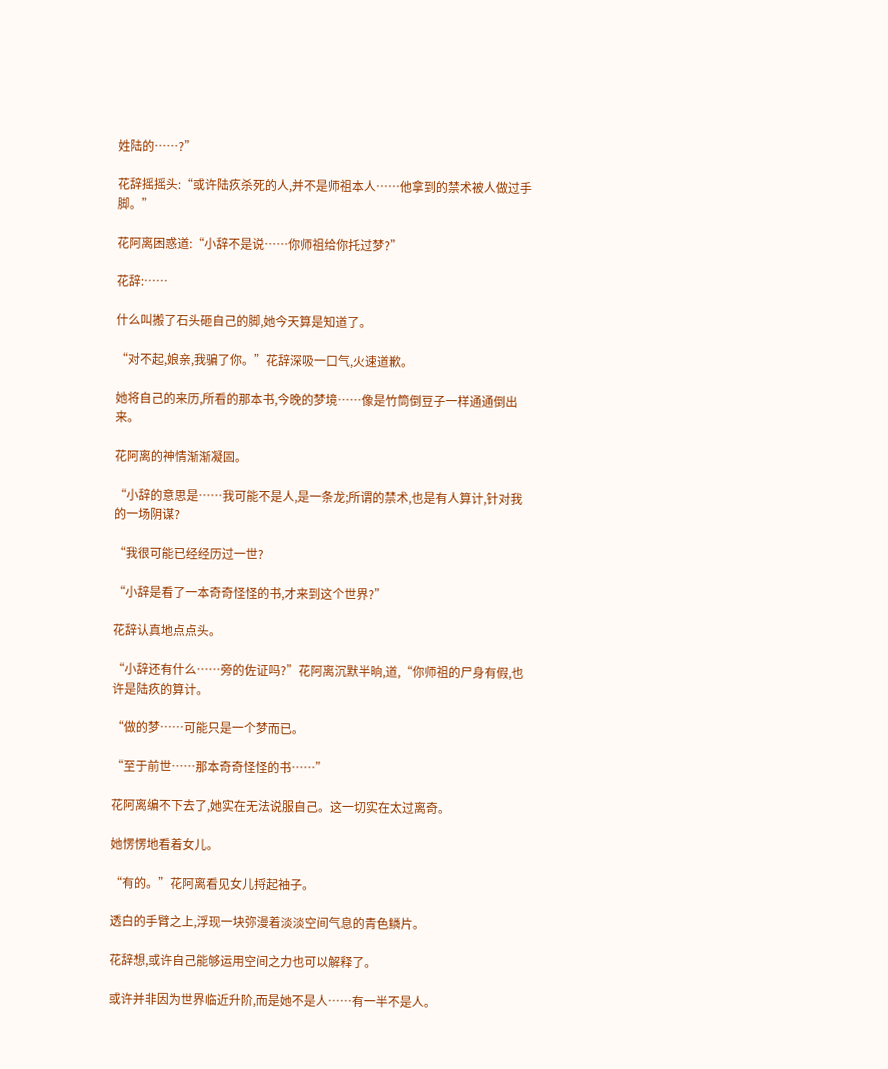姓陆的……?”

花辞摇摇头:“或许陆疚杀死的人,并不是师祖本人……他拿到的禁术被人做过手脚。”

花阿离困惑道:“小辞不是说……你师祖给你托过梦?”

花辞:……

什么叫搬了石头砸自己的脚,她今天算是知道了。

“对不起,娘亲,我骗了你。”花辞深吸一口气,火速道歉。

她将自己的来历,所看的那本书,今晚的梦境……像是竹筒倒豆子一样通通倒出来。

花阿离的神情渐渐凝固。

“小辞的意思是……我可能不是人,是一条龙;所谓的禁术,也是有人算计,针对我的一场阴谋?

“我很可能已经经历过一世?

“小辞是看了一本奇奇怪怪的书,才来到这个世界?”

花辞认真地点点头。

“小辞还有什么……旁的佐证吗?”花阿离沉默半晌,道,“你师祖的尸身有假,也许是陆疚的算计。

“做的梦……可能只是一个梦而已。

“至于前世……那本奇奇怪怪的书……”

花阿离编不下去了,她实在无法说服自己。这一切实在太过离奇。

她愣愣地看着女儿。

“有的。”花阿离看见女儿捋起袖子。

透白的手臂之上,浮现一块弥漫着淡淡空间气息的青色鳞片。

花辞想,或许自己能够运用空间之力也可以解释了。

或许并非因为世界临近升阶,而是她不是人……有一半不是人。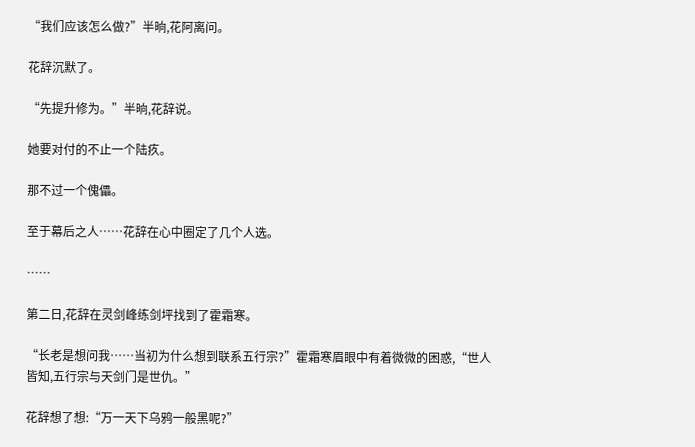“我们应该怎么做?”半晌,花阿离问。

花辞沉默了。

“先提升修为。”半晌,花辞说。

她要对付的不止一个陆疚。

那不过一个傀儡。

至于幕后之人……花辞在心中圈定了几个人选。

……

第二日,花辞在灵剑峰练剑坪找到了霍霜寒。

“长老是想问我……当初为什么想到联系五行宗?”霍霜寒眉眼中有着微微的困惑,“世人皆知,五行宗与天剑门是世仇。”

花辞想了想:“万一天下乌鸦一般黑呢?”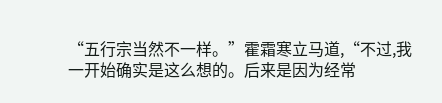“五行宗当然不一样。”霍霜寒立马道,“不过,我一开始确实是这么想的。后来是因为经常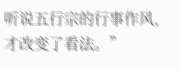听说五行宗的行事作风,才改变了看法。”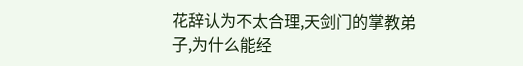花辞认为不太合理,天剑门的掌教弟子,为什么能经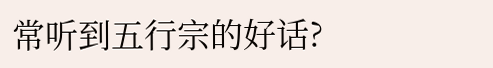常听到五行宗的好话?